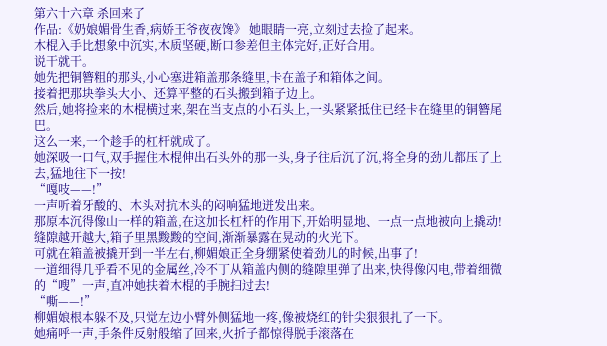第六十六章 杀回来了
作品:《奶娘媚骨生香,病娇王爷夜夜馋》 她眼睛一亮,立刻过去捡了起来。
木棍入手比想象中沉实,木质坚硬,断口参差但主体完好,正好合用。
说干就干。
她先把铜簪粗的那头,小心塞进箱盖那条缝里,卡在盖子和箱体之间。
接着把那块拳头大小、还算平整的石头搬到箱子边上。
然后,她将捡来的木棍横过来,架在当支点的小石头上,一头紧紧抵住已经卡在缝里的铜簪尾巴。
这么一来,一个趁手的杠杆就成了。
她深吸一口气,双手握住木棍伸出石头外的那一头,身子往后沉了沉,将全身的劲儿都压了上去,猛地往下一按!
“嘎吱——!”
一声听着牙酸的、木头对抗木头的闷响猛地迸发出来。
那原本沉得像山一样的箱盖,在这加长杠杆的作用下,开始明显地、一点一点地被向上撬动!
缝隙越开越大,箱子里黑黢黢的空间,渐渐暴露在晃动的火光下。
可就在箱盖被撬开到一半左右,柳媚娘正全身绷紧使着劲儿的时候,出事了!
一道细得几乎看不见的金属丝,冷不丁从箱盖内侧的缝隙里弹了出来,快得像闪电,带着细微的“嗖”一声,直冲她扶着木棍的手腕扫过去!
“嘶——!”
柳媚娘根本躲不及,只觉左边小臂外侧猛地一疼,像被烧红的针尖狠狠扎了一下。
她痛呼一声,手条件反射般缩了回来,火折子都惊得脱手滚落在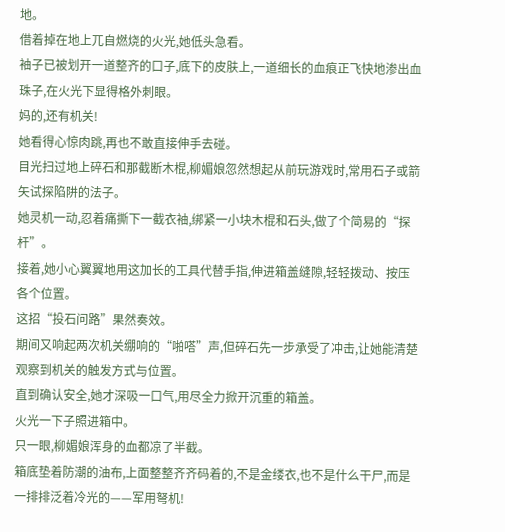地。
借着掉在地上兀自燃烧的火光,她低头急看。
袖子已被划开一道整齐的口子,底下的皮肤上,一道细长的血痕正飞快地渗出血珠子,在火光下显得格外刺眼。
妈的,还有机关!
她看得心惊肉跳,再也不敢直接伸手去碰。
目光扫过地上碎石和那截断木棍,柳媚娘忽然想起从前玩游戏时,常用石子或箭矢试探陷阱的法子。
她灵机一动,忍着痛撕下一截衣袖,绑紧一小块木棍和石头,做了个简易的“探杆”。
接着,她小心翼翼地用这加长的工具代替手指,伸进箱盖缝隙,轻轻拨动、按压各个位置。
这招“投石问路”果然奏效。
期间又响起两次机关绷响的“啪嗒”声,但碎石先一步承受了冲击,让她能清楚观察到机关的触发方式与位置。
直到确认安全,她才深吸一口气,用尽全力掀开沉重的箱盖。
火光一下子照进箱中。
只一眼,柳媚娘浑身的血都凉了半截。
箱底垫着防潮的油布,上面整整齐齐码着的,不是金缕衣,也不是什么干尸,而是一排排泛着冷光的——军用弩机!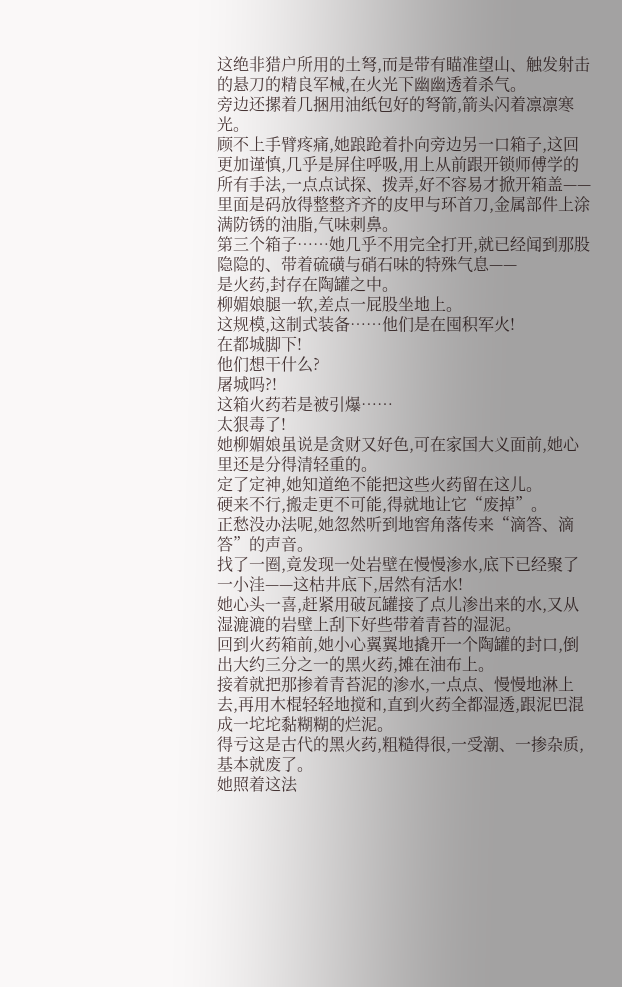这绝非猎户所用的土弩,而是带有瞄准望山、触发射击的悬刀的精良军械,在火光下幽幽透着杀气。
旁边还摞着几捆用油纸包好的弩箭,箭头闪着凛凛寒光。
顾不上手臂疼痛,她踉跄着扑向旁边另一口箱子,这回更加谨慎,几乎是屏住呼吸,用上从前跟开锁师傅学的所有手法,一点点试探、拨弄,好不容易才掀开箱盖——
里面是码放得整整齐齐的皮甲与环首刀,金属部件上涂满防锈的油脂,气味刺鼻。
第三个箱子……她几乎不用完全打开,就已经闻到那股隐隐的、带着硫磺与硝石味的特殊气息——
是火药,封存在陶罐之中。
柳媚娘腿一软,差点一屁股坐地上。
这规模,这制式装备……他们是在囤积军火!
在都城脚下!
他们想干什么?
屠城吗?!
这箱火药若是被引爆……
太狠毒了!
她柳媚娘虽说是贪财又好色,可在家国大义面前,她心里还是分得清轻重的。
定了定神,她知道绝不能把这些火药留在这儿。
硬来不行,搬走更不可能,得就地让它“废掉”。
正愁没办法呢,她忽然听到地窖角落传来“滴答、滴答”的声音。
找了一圈,竟发现一处岩壁在慢慢渗水,底下已经聚了一小洼——这枯井底下,居然有活水!
她心头一喜,赶紧用破瓦罐接了点儿渗出来的水,又从湿漉漉的岩壁上刮下好些带着青苔的湿泥。
回到火药箱前,她小心翼翼地撬开一个陶罐的封口,倒出大约三分之一的黑火药,摊在油布上。
接着就把那掺着青苔泥的渗水,一点点、慢慢地淋上去,再用木棍轻轻地搅和,直到火药全都湿透,跟泥巴混成一坨坨黏糊糊的烂泥。
得亏这是古代的黑火药,粗糙得很,一受潮、一掺杂质,基本就废了。
她照着这法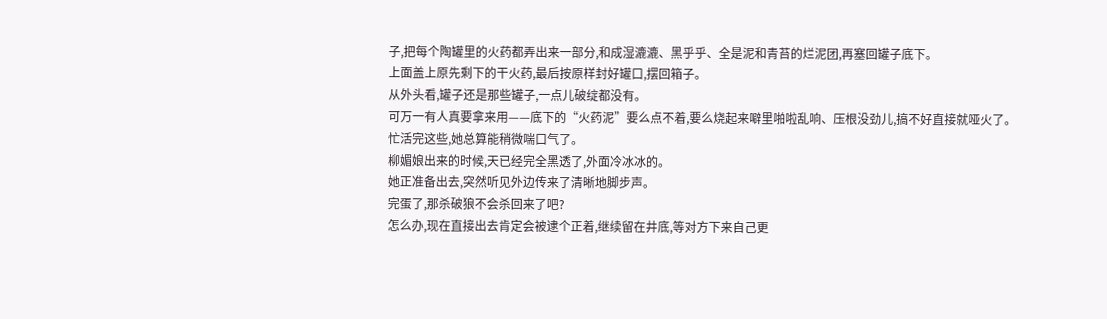子,把每个陶罐里的火药都弄出来一部分,和成湿漉漉、黑乎乎、全是泥和青苔的烂泥团,再塞回罐子底下。
上面盖上原先剩下的干火药,最后按原样封好罐口,摆回箱子。
从外头看,罐子还是那些罐子,一点儿破绽都没有。
可万一有人真要拿来用——底下的“火药泥”要么点不着,要么烧起来噼里啪啦乱响、压根没劲儿,搞不好直接就哑火了。
忙活完这些,她总算能稍微喘口气了。
柳媚娘出来的时候,天已经完全黑透了,外面冷冰冰的。
她正准备出去,突然听见外边传来了清晰地脚步声。
完蛋了,那杀破狼不会杀回来了吧?
怎么办,现在直接出去肯定会被逮个正着,继续留在井底,等对方下来自己更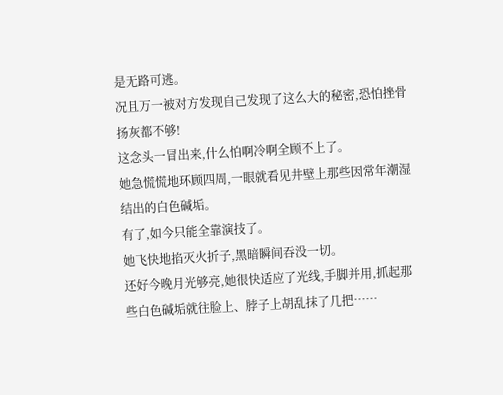是无路可逃。
况且万一被对方发现自己发现了这么大的秘密,恐怕挫骨扬灰都不够!
这念头一冒出来,什么怕啊冷啊全顾不上了。
她急慌慌地环顾四周,一眼就看见井壁上那些因常年潮湿结出的白色碱垢。
有了,如今只能全靠演技了。
她飞快地掐灭火折子,黑暗瞬间吞没一切。
还好今晚月光够亮,她很快适应了光线,手脚并用,抓起那些白色碱垢就往脸上、脖子上胡乱抹了几把……